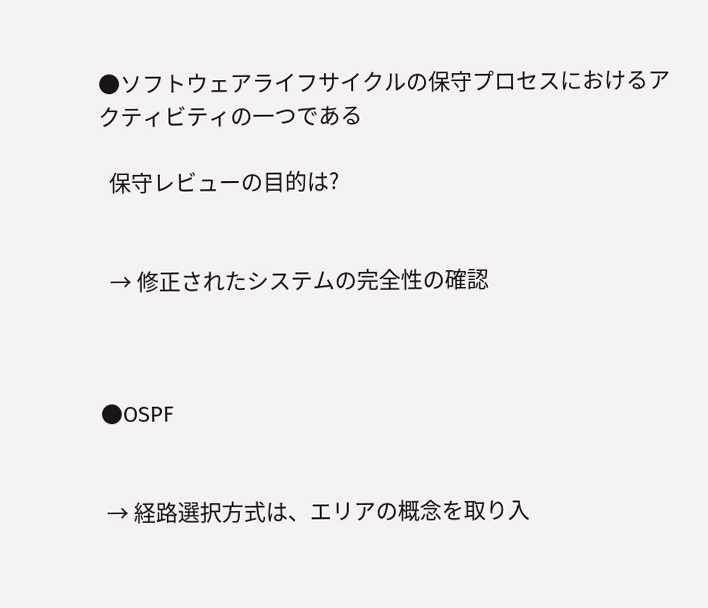●ソフトウェアライフサイクルの保守プロセスにおけるアクティビティの一つである

  保守レビューの目的は?


  → 修正されたシステムの完全性の確認



●OSPF


 → 経路選択方式は、エリアの概念を取り入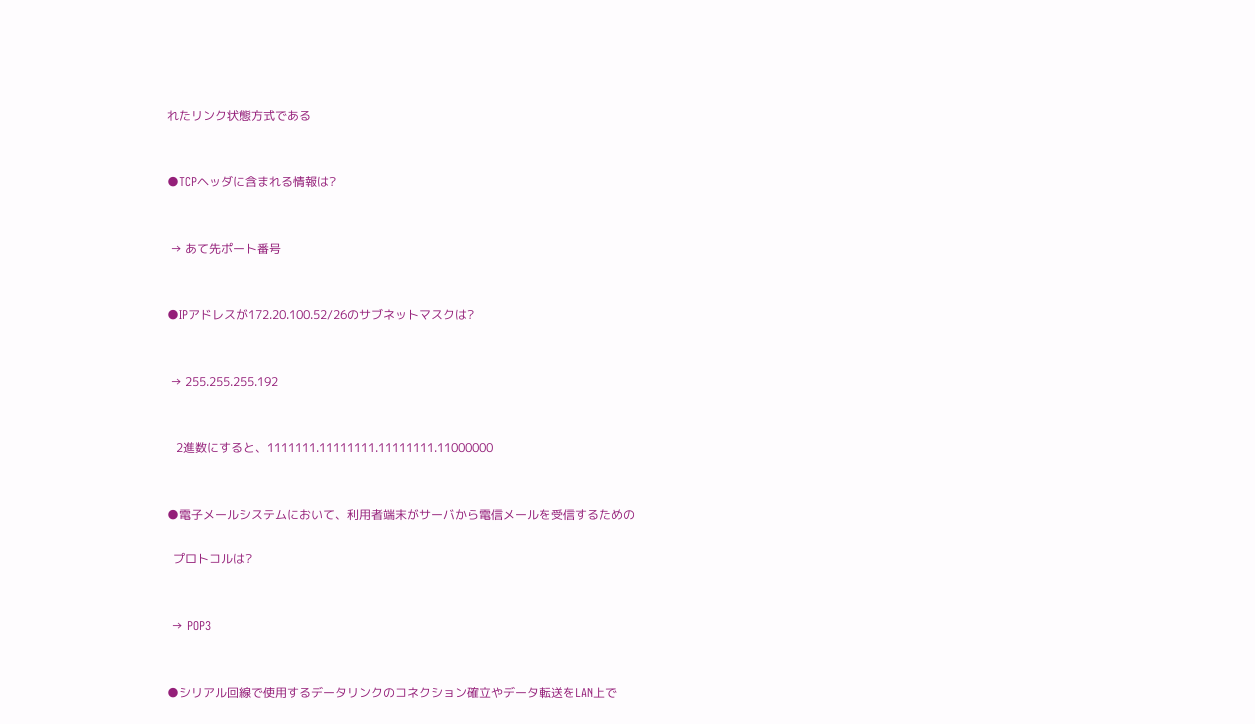れたリンク状態方式である


●TCPヘッダに含まれる情報は?


 → あて先ポート番号


●IPアドレスが172.20.100.52/26のサブネットマスクは?


 → 255.255.255.192


   2進数にすると、1111111.11111111.11111111.11000000


●電子メールシステムにおいて、利用者端末がサーバから電信メールを受信するための

  プロトコルは?


 → POP3


●シリアル回線で使用するデータリンクのコネクション確立やデータ転送をLAN上で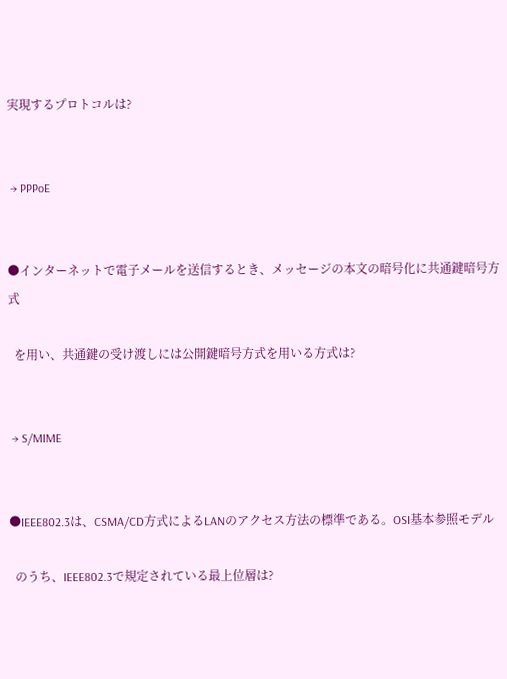実現するプロトコルは?


 → PPPoE


●インターネットで電子メールを送信するとき、メッセージの本文の暗号化に共通鍵暗号方式

  を用い、共通鍵の受け渡しには公開鍵暗号方式を用いる方式は?


 → S/MIME


●IEEE802.3は、CSMA/CD方式によるLANのアクセス方法の標準である。OSI基本参照モデル

  のうち、IEEE802.3で規定されている最上位層は?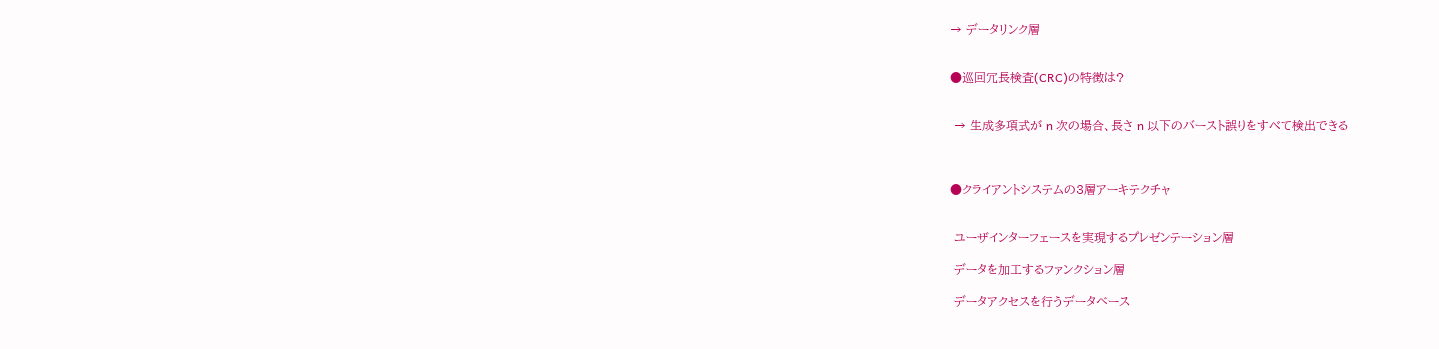→ データリンク層


●巡回冗長検査(CRC)の特徴は?


 → 生成多項式が n 次の場合、長さ n 以下のバースト誤りをすべて検出できる



●クライアントシステムの3層アーキテクチャ


 ユーザインターフェースを実現するプレゼンテーション層

 データを加工するファンクション層

 データアクセスを行うデータベース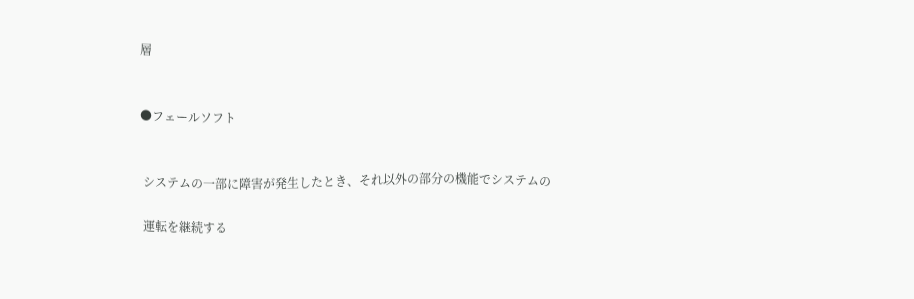層


●フェールソフト


 システムの一部に障害が発生したとき、それ以外の部分の機能でシステムの

 運転を継続する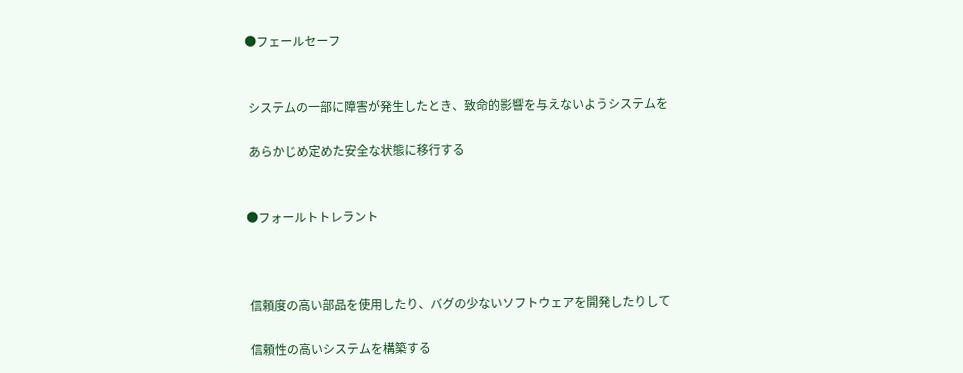●フェールセーフ


 システムの一部に障害が発生したとき、致命的影響を与えないようシステムを

 あらかじめ定めた安全な状態に移行する


●フォールトトレラント



 信頼度の高い部品を使用したり、バグの少ないソフトウェアを開発したりして

 信頼性の高いシステムを構築する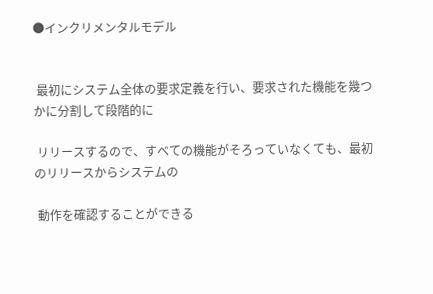●インクリメンタルモデル


 最初にシステム全体の要求定義を行い、要求された機能を幾つかに分割して段階的に

 リリースするので、すべての機能がそろっていなくても、最初のリリースからシステムの

 動作を確認することができる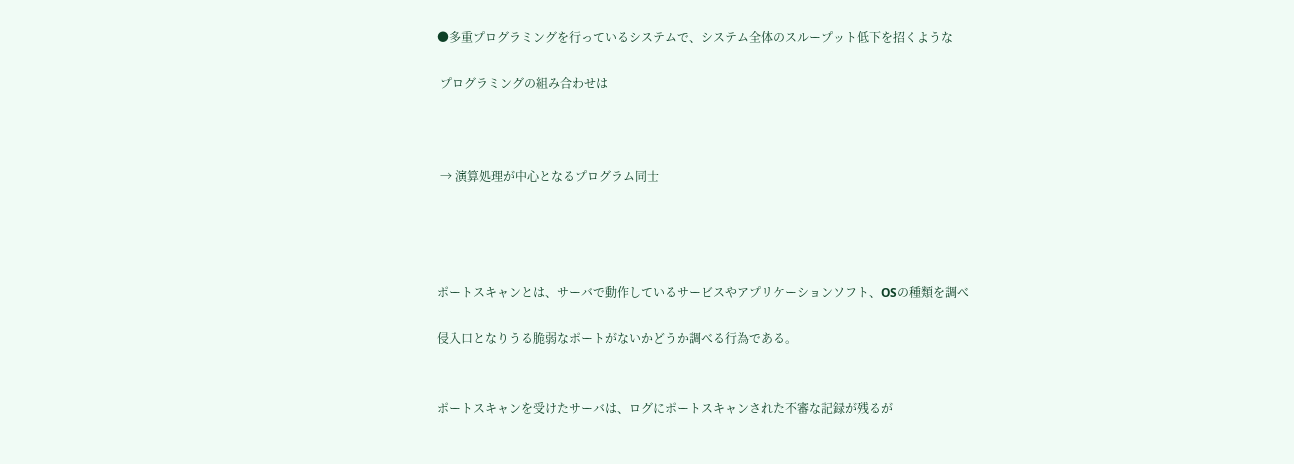●多重プログラミングを行っているシステムで、システム全体のスループット低下を招くような

 プログラミングの組み合わせは



 → 演算処理が中心となるプログラム同士




ポートスキャンとは、サーバで動作しているサービスやアプリケーションソフト、OSの種類を調べ

侵入口となりうる脆弱なポートがないかどうか調べる行為である。


ポートスキャンを受けたサーバは、ログにポートスキャンされた不審な記録が残るが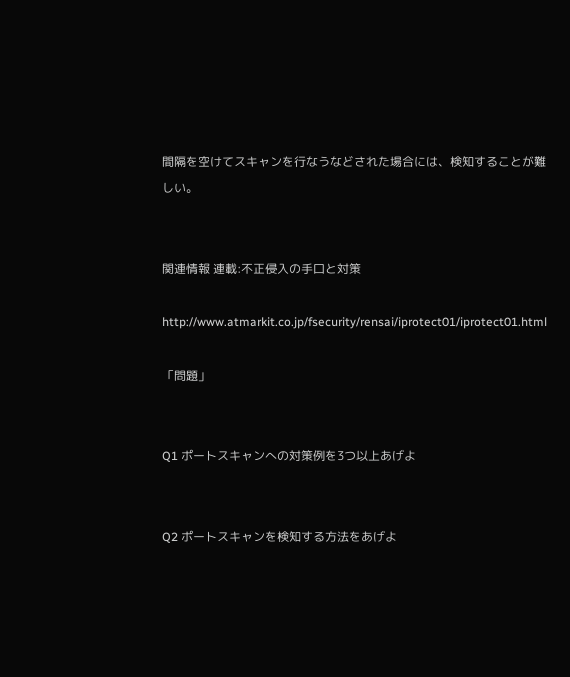間隔を空けてスキャンを行なうなどされた場合には、検知することが難しい。


関連情報 連載:不正侵入の手口と対策

http://www.atmarkit.co.jp/fsecurity/rensai/iprotect01/iprotect01.html

「問題」


Q1 ポートスキャンへの対策例を3つ以上あげよ


Q2 ポートスキャンを検知する方法をあげよ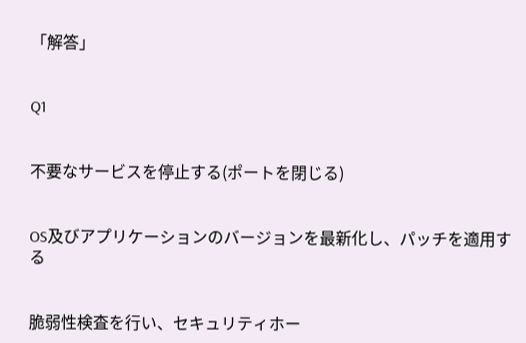「解答」


Q1


不要なサービスを停止する(ポートを閉じる)


OS及びアプリケーションのバージョンを最新化し、パッチを適用する


脆弱性検査を行い、セキュリティホー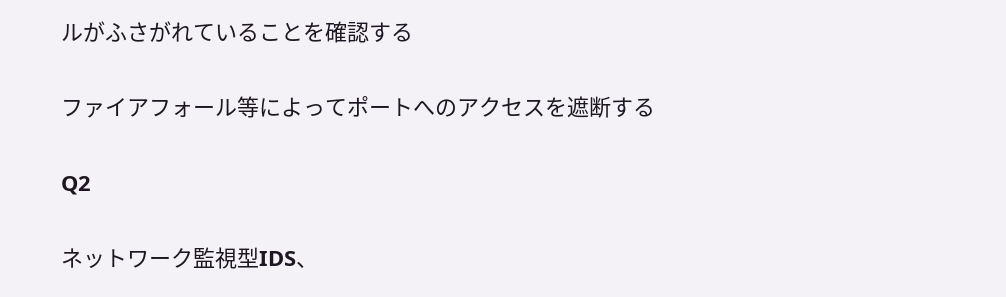ルがふさがれていることを確認する


ファイアフォール等によってポートへのアクセスを遮断する


Q2


ネットワーク監視型IDS、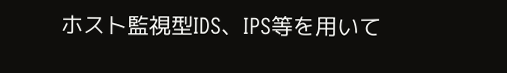ホスト監視型IDS、IPS等を用いて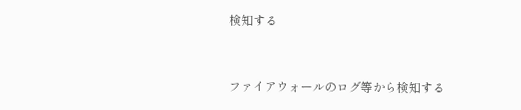検知する


ファイアウォールのログ等から検知する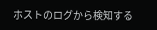ホストのログから検知する